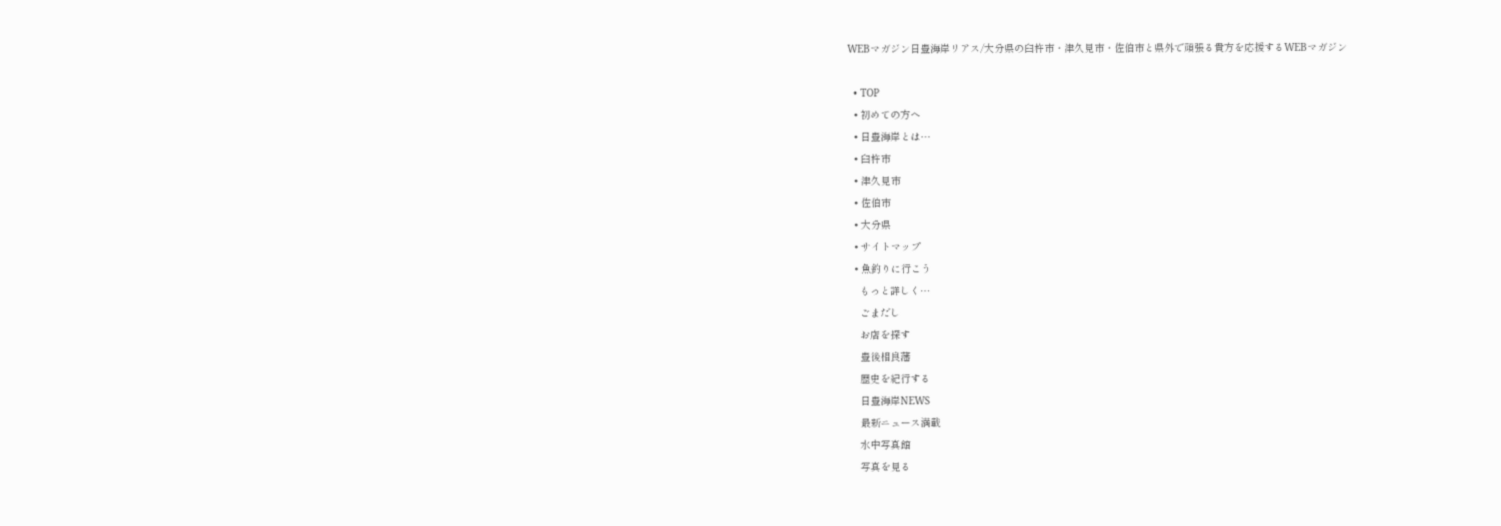WEBマガジン日豊海岸リアス/大分県の臼杵市・津久見市・佐伯市と県外で頑張る貴方を応援するWEBマガジン

  • TOP
  • 初めての方へ
  • 日豊海岸とは…
  • 臼杵市
  • 津久見市
  • 佐伯市
  • 大分県
  • サイトマップ
  • 魚釣りに行こう
    もっと詳しく…
    ごまだし
    お店を探す
    豊後相良藩
    歴史を紀行する
    日豊海岸NEWS
    最新ニュース満載
    水中写真館
    写真を見る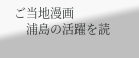ご当地漫画
    浦島の活躍を読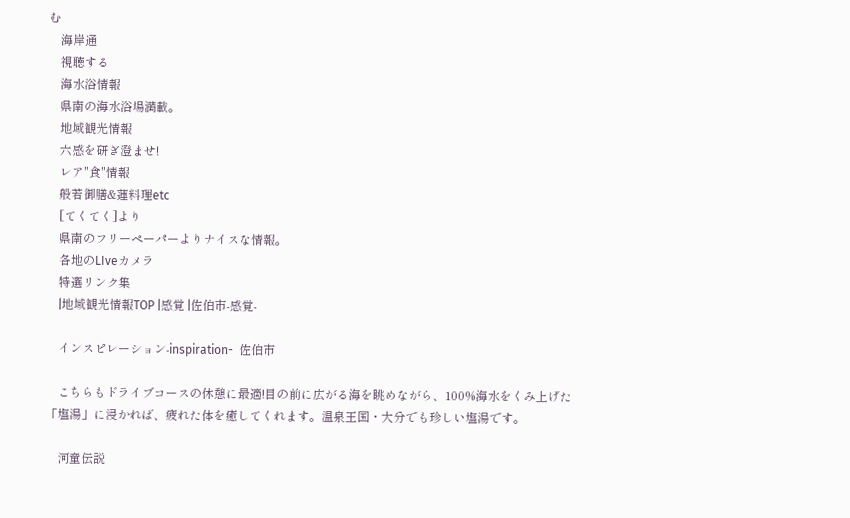む
    海岸通
    視聴する
    海水浴情報
    県南の海水浴場満載。
    地域観光情報
    六感を研ぎ澄ませ!
    レア"食"情報
    般若御膳&蓮料理etc
    [てくてく]より
    県南のフリーペーパーよりナイスな情報。
    各地のLIveカメラ
    特選リンク集
    |地域観光情報TOP |感覚 |佐伯市-感覚-

    インスピレーション-inspiration-  佐伯市

    こちらもドライブコースの休憩に最適!目の前に広がる海を眺めながら、100%海水をくみ上げた「塩湯」に浸かれば、疲れた体を癒してくれます。温泉王国・大分でも珍しい塩湯です。

    河童伝説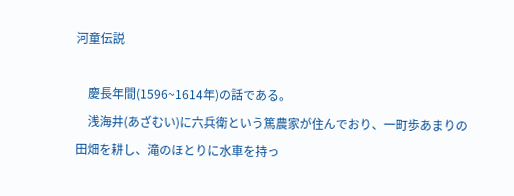河童伝説

    慶長年間(1596~1614年)の話である。
    浅海井(あざむい)に六兵衛という篤農家が住んでおり、一町歩あまりの田畑を耕し、滝のほとりに水車を持っ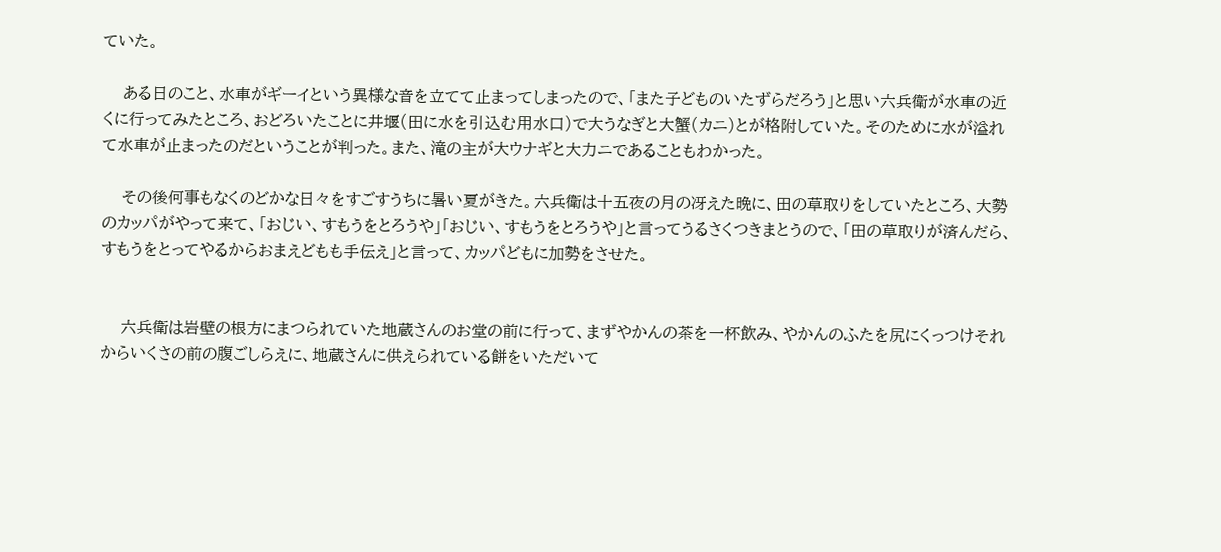ていた。

    ある日のこと、水車がギーイという異様な音を立てて止まってしまったので、「また子どものいたずらだろう」と思い六兵衛が水車の近くに行ってみたところ、おどろいたことに井堰(田に水を引込む用水口)で大うなぎと大蟹(カニ)とが格附していた。そのために水が溢れて水車が止まったのだということが判った。また、滝の主が大ウナギと大力ニであることもわかった。

    その後何事もなくのどかな日々をすごすうちに暑い夏がきた。六兵衛は十五夜の月の冴えた晩に、田の草取りをしていたところ、大勢のカッパがやって来て、「おじい、すもうをとろうや」「おじい、すもうをとろうや」と言ってうるさくつきまとうので、「田の草取りが済んだら、すもうをとってやるからおまえどもも手伝え」と言って、カッパどもに加勢をさせた。


    六兵衛は岩壁の根方にまつられていた地蔵さんのお堂の前に行って、まずやかんの茶を一杯飲み、やかんのふたを尻にくっつけそれからいくさの前の腹ごしらえに、地蔵さんに供えられている餅をいただいて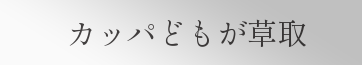カッパどもが草取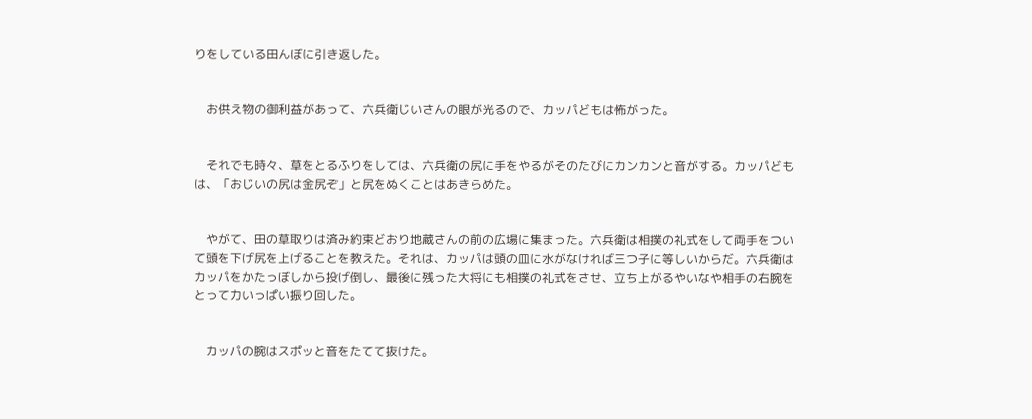りをしている田んぼに引き返した。


    お供え物の御利益があって、六兵衛じいさんの眼が光るので、カッパどもは怖がった。


    それでも時々、草をとるふりをしては、六兵衛の尻に手をやるがそのたびにカンカンと音がする。カッパどもは、「おじいの尻は金尻ぞ」と尻をぬくことはあきらめた。


    やがて、田の草取りは済み約束どおり地蔵さんの前の広場に集まった。六兵衛は相撲の礼式をして両手をついて頭を下げ尻を上げることを教えた。それは、カッパは頭の皿に水がなければ三つ子に等しいからだ。六兵衛はカッパをかたっぼしから投げ倒し、最後に残った大将にも相撲の礼式をさせ、立ち上がるやいなや相手の右腕をとって力いっぱい振り回した。


    カッパの腕はスポッと音をたてて抜けた。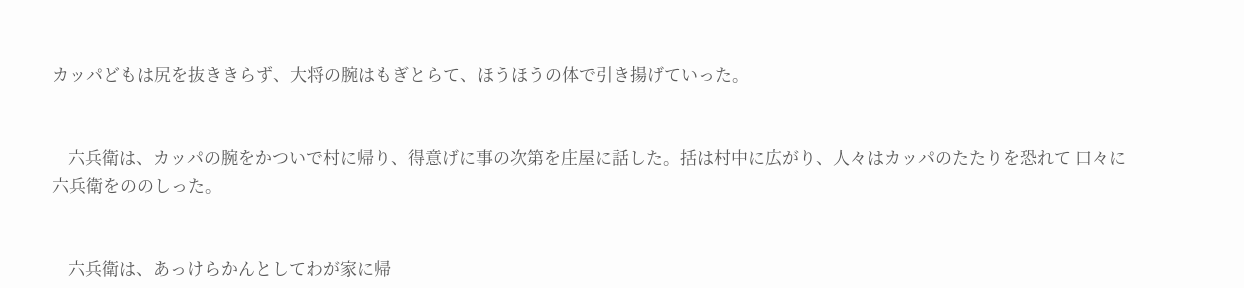カッパどもは尻を抜ききらず、大将の腕はもぎとらて、ほうほうの体で引き揚げていった。


    六兵衛は、カッパの腕をかついで村に帰り、得意げに事の次第を庄屋に話した。括は村中に広がり、人々はカッパのたたりを恐れて 口々に六兵衛をののしった。


    六兵衛は、あっけらかんとしてわが家に帰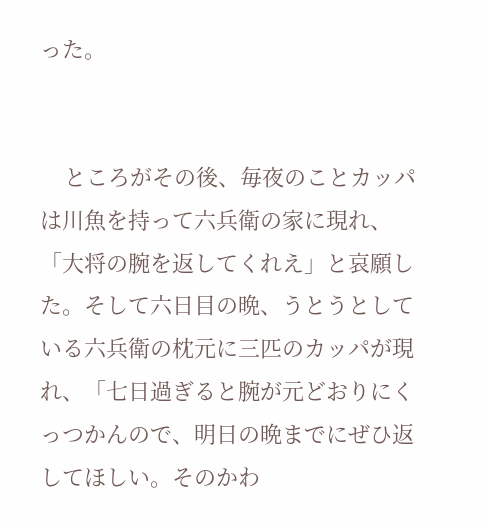った。


    ところがその後、毎夜のことカッパは川魚を持って六兵衛の家に現れ、「大将の腕を返してくれえ」と哀願した。そして六日目の晩、うとうとしている六兵衛の枕元に三匹のカッパが現れ、「七日過ぎると腕が元どおりにくっつかんので、明日の晩までにぜひ返してほしい。そのかわ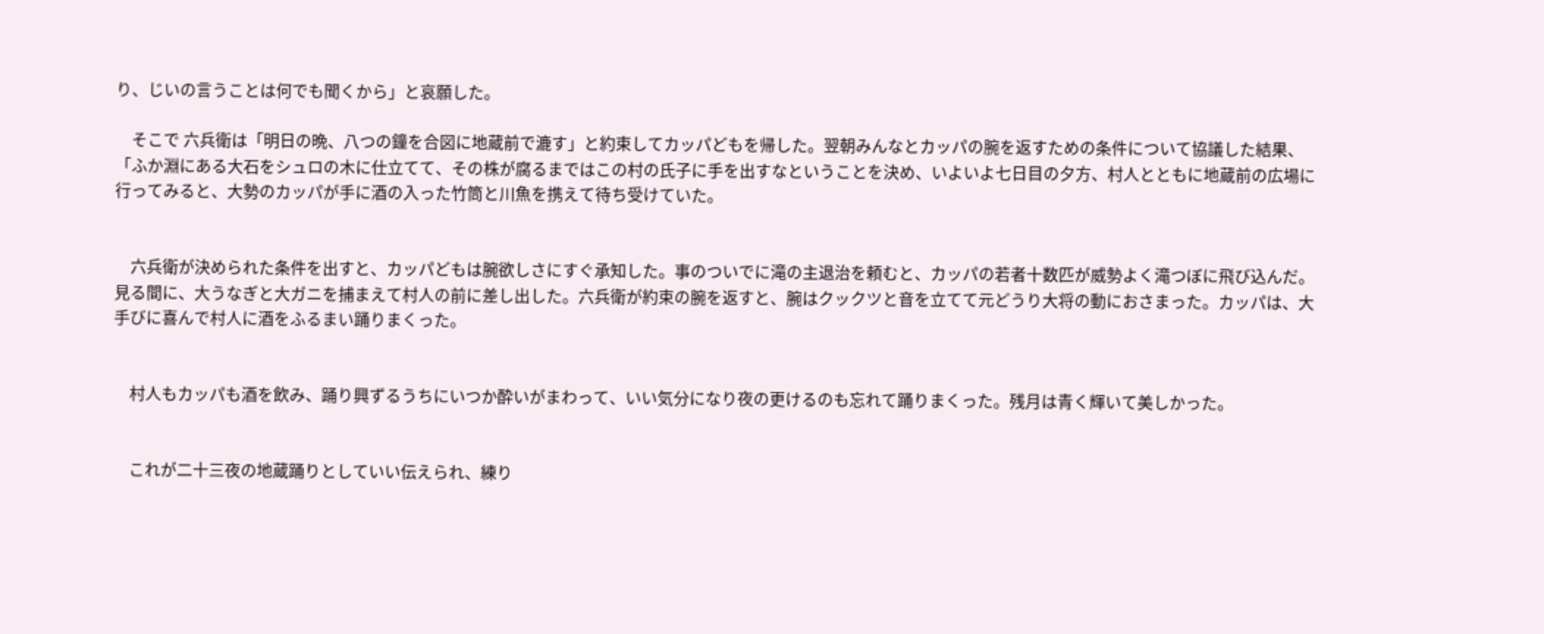り、じいの言うことは何でも聞くから」と哀願した。

    そこで 六兵衛は「明日の晩、八つの鐘を合図に地蔵前で漉す」と約束してカッパどもを帰した。翌朝みんなとカッパの腕を返すための条件について協議した結果、「ふか淵にある大石をシュロの木に仕立てて、その株が腐るまではこの村の氏子に手を出すなということを決め、いよいよ七日目の夕方、村人とともに地蔵前の広場に行ってみると、大勢のカッパが手に酒の入った竹筒と川魚を携えて待ち受けていた。


    六兵衛が決められた条件を出すと、カッパどもは腕欲しさにすぐ承知した。事のついでに滝の主退治を頼むと、カッパの若者十数匹が威勢よく滝つぼに飛び込んだ。見る間に、大うなぎと大ガニを捕まえて村人の前に差し出した。六兵衛が約束の腕を返すと、腕はクックツと音を立てて元どうり大将の動におさまった。カッパは、大手びに喜んで村人に酒をふるまい踊りまくった。


    村人もカッパも酒を飲み、踊り興ずるうちにいつか酔いがまわって、いい気分になり夜の更けるのも忘れて踊りまくった。残月は青く輝いて美しかった。


    これが二十三夜の地蔵踊りとしていい伝えられ、練り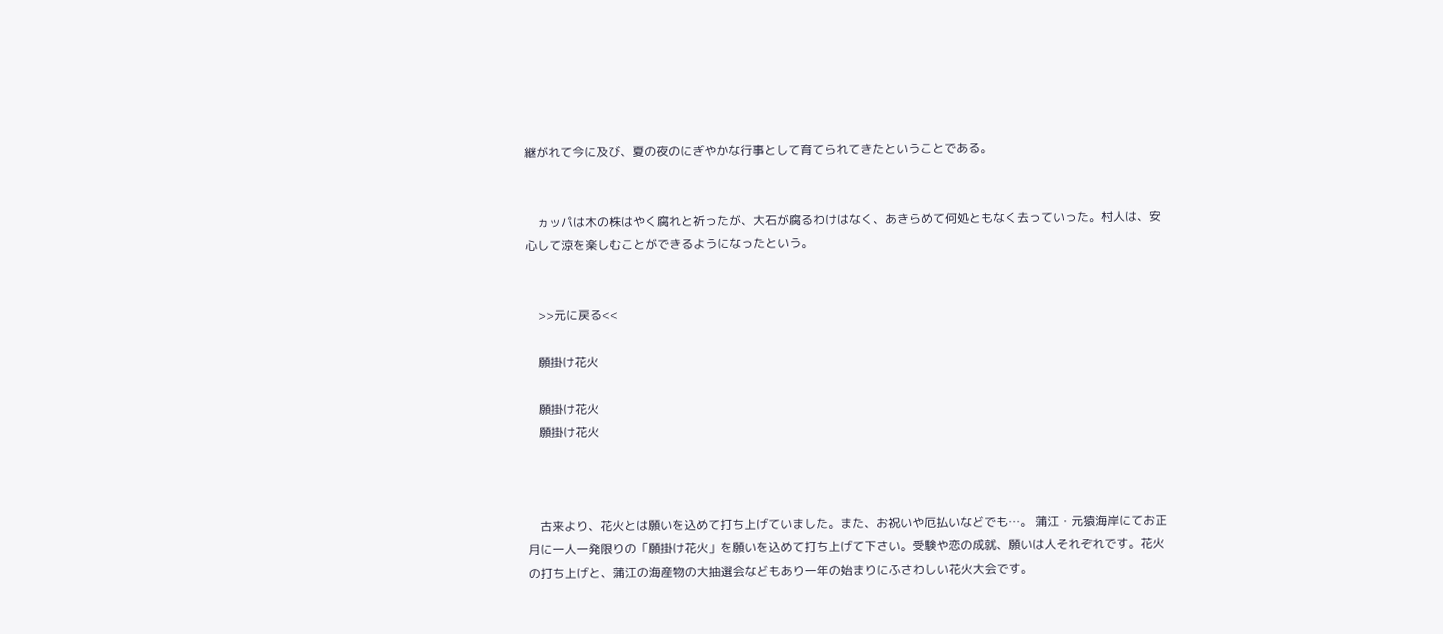継がれて今に及び、夏の夜のにぎやかな行事として育てられてきたということである。


    ヵッパは木の株はやく腐れと祈ったが、大石が腐るわけはなく、あきらめて何処ともなく去っていった。村人は、安心して涼を楽しむことができるようになったという。


    >>元に戻る<<

    願掛け花火

    願掛け花火
    願掛け花火



    古来より、花火とは願いを込めて打ち上げていました。また、お祝いや厄払いなどでも…。 蒲江・元猿海岸にてお正月に一人一発限りの「願掛け花火」を願いを込めて打ち上げて下さい。受験や恋の成就、願いは人それぞれです。花火の打ち上げと、蒲江の海産物の大抽選会などもあり一年の始まりにふさわしい花火大会です。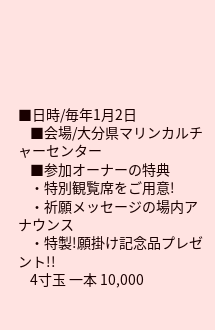■日時/毎年1月2日
    ■会場/大分県マリンカルチャーセンター
    ■参加オーナーの特典
    ・特別観覧席をご用意!
    ・祈願メッセージの場内アナウンス
    ・特製!願掛け記念品プレゼント!!
    4寸玉 一本 10,000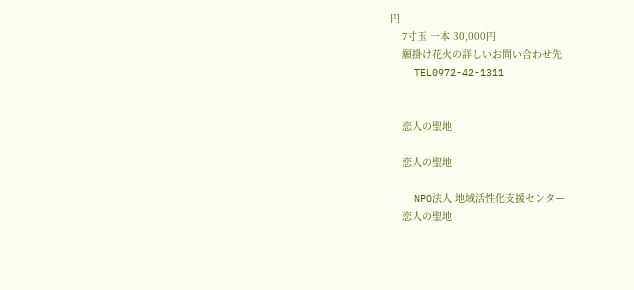円
    7寸玉 一本 30,000円
    願掛け花火の詳しいお問い合わせ先
    TEL0972-42-1311


    恋人の聖地

    恋人の聖地

    NPO法人 地域活性化支援センター
    恋人の聖地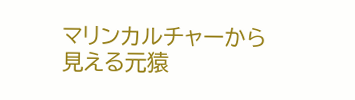マリンカルチャーから見える元猿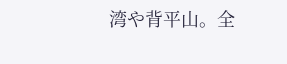湾や背平山。全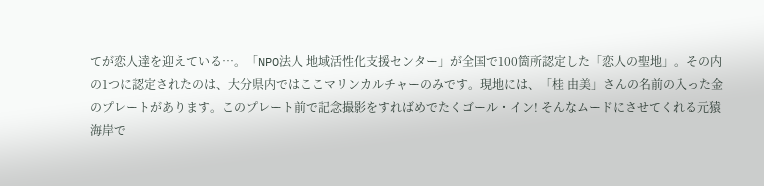てが恋人達を迎えている…。「NPO法人 地域活性化支援センター」が全国で100箇所認定した「恋人の聖地」。その内の1つに認定されたのは、大分県内ではここマリンカルチャーのみです。現地には、「桂 由美」さんの名前の入った金のプレートがあります。このプレート前で記念撮影をすればめでたくゴール・イン! そんなムードにさせてくれる元猿海岸で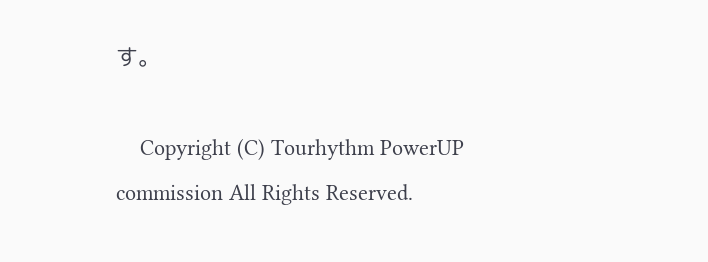す。

    Copyright (C) Tourhythm PowerUP commission All Rights Reserved.